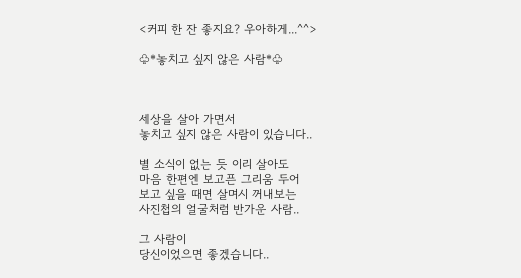<커피 한 잔 좋지요? 우아하게...^^>

♧*놓치고 싶지 않은 사람*♧



세상을 살아 가면서
놓치고 싶지 않은 사람이 있습니다..

별 소식이 없는 듯 이리 살아도
마음 한편엔 보고픈 그리움 두어
보고 싶을 때면 살며시 꺼내보는
사진첩의 얼굴처럼 반가운 사람..

그 사람이
당신이었으면 좋겠습니다..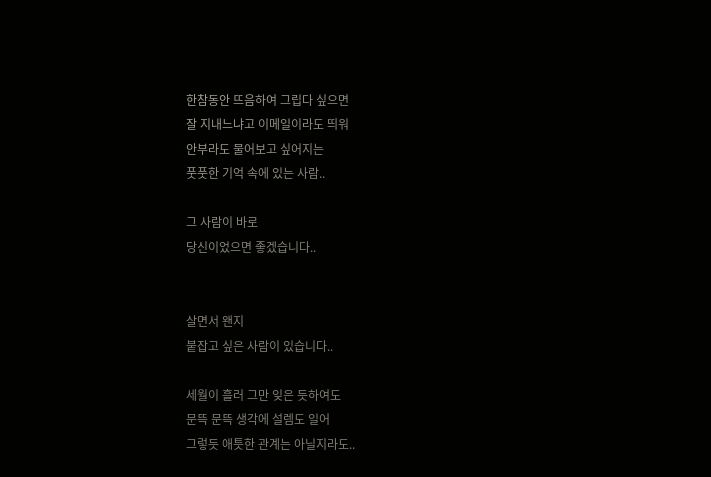한참동안 뜨음하여 그립다 싶으면
잘 지내느냐고 이메일이라도 띄워
안부라도 물어보고 싶어지는
풋풋한 기억 속에 있는 사람..

그 사람이 바로
당신이었으면 좋겠습니다..


살면서 왠지
붙잡고 싶은 사람이 있습니다..

세월이 흘러 그만 잊은 듯하여도
문뜩 문뜩 생각에 설렘도 일어
그렇듯 애틋한 관계는 아닐지라도..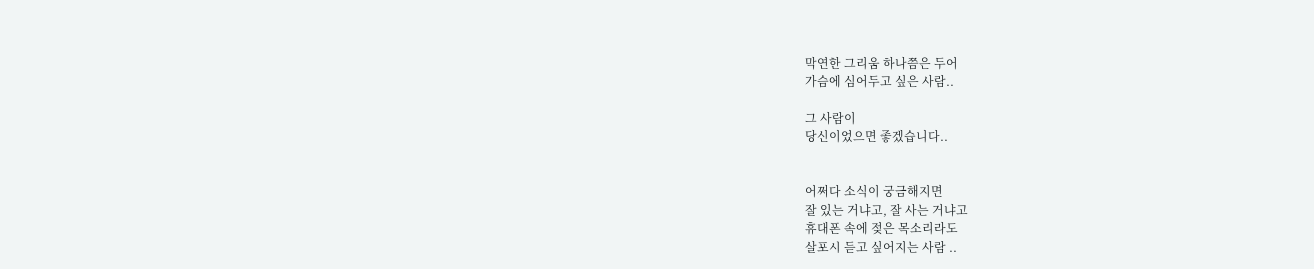막연한 그리움 하나쯤은 두어
가슴에 심어두고 싶은 사람..

그 사람이
당신이었으면 좋겠습니다..


어쩌다 소식이 궁금해지면
잘 있는 거냐고, 잘 사는 거냐고
휴대폰 속에 젖은 목소리라도
살포시 듣고 싶어지는 사람 ..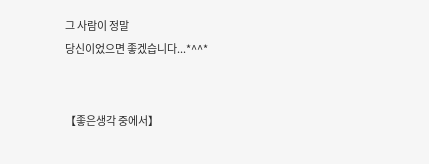그 사람이 정말
당신이었으면 좋겠습니다...*^^*


【좋은생각 중에서】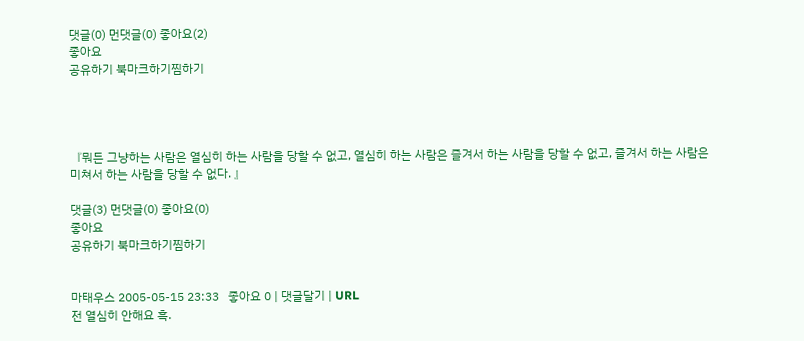댓글(0) 먼댓글(0) 좋아요(2)
좋아요
공유하기 북마크하기찜하기




『뭐든 그냥하는 사람은 열심히 하는 사람을 당할 수 없고, 열심히 하는 사람은 즐겨서 하는 사람을 당할 수 없고, 즐겨서 하는 사람은 미쳐서 하는 사람을 당할 수 없다. 』

댓글(3) 먼댓글(0) 좋아요(0)
좋아요
공유하기 북마크하기찜하기


마태우스 2005-05-15 23:33   좋아요 0 | 댓글달기 | URL
전 열심히 안해요 흑.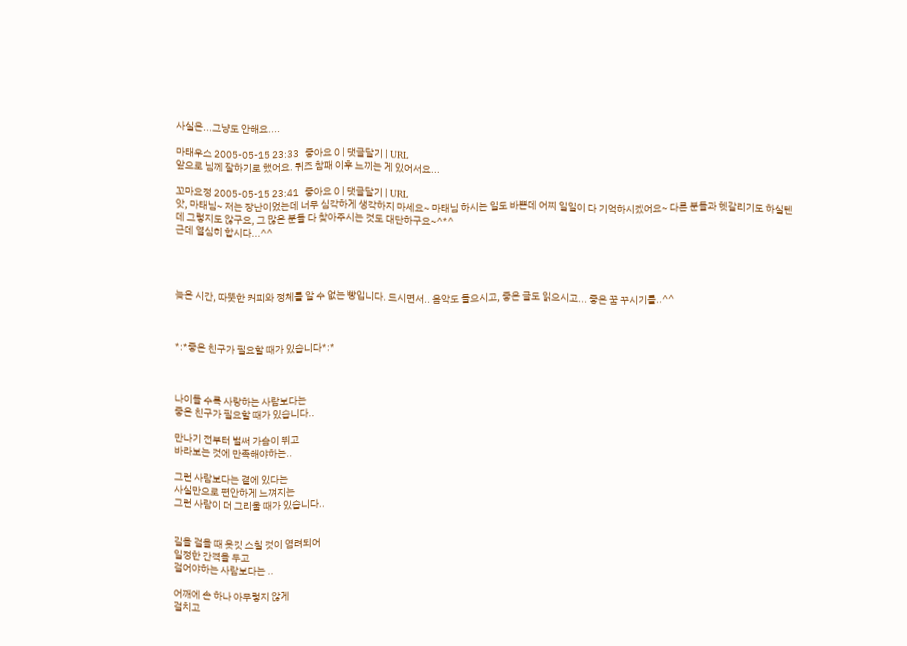사실은...그냥도 안해요....

마태우스 2005-05-15 23:33   좋아요 0 | 댓글달기 | URL
앞으로 님께 잘하기로 했어요. 퀴즈 참패 이후 느끼는 게 있어서요...

꼬마요정 2005-05-15 23:41   좋아요 0 | 댓글달기 | URL
앗, 마태님~ 저는 장난이었는데 너무 심각하게 생각하지 마세요~ 마태님 하시는 일도 바쁜데 어찌 일일이 다 기억하시겠어요~ 다른 분들과 헷갈리기도 하실텐데 그렇지도 않구요, 그 많은 분들 다 찾아주시는 것도 대단하구요~^*^
근데 열심히 합시다...^^




늦은 시간, 따뜻한 커피와 정체를 알 수 없는 빵입니다. 드시면서.. 음악도 들으시고, 좋은 글도 읽으시고... 좋은 꿈 꾸시기를..^^



*:*좋은 친구가 필요할 때가 있습니다*:*



나이들 수록 사랑하는 사람보다는
좋은 친구가 필요할 때가 있습니다..

만나기 전부터 벌써 가슴이 뛰고
바라보는 것에 만족해야하는..

그런 사람보다는 곁에 있다는
사실만으로 편안하게 느껴지는
그런 사람이 더 그리울 때가 있습니다..


길을 걸을 때 옷깃 스칠 것이 염려되어
일정한 간격을 두고
걸어야하는 사람보다는 ..

어깨에 손 하나 아무렇지 않게
걸치고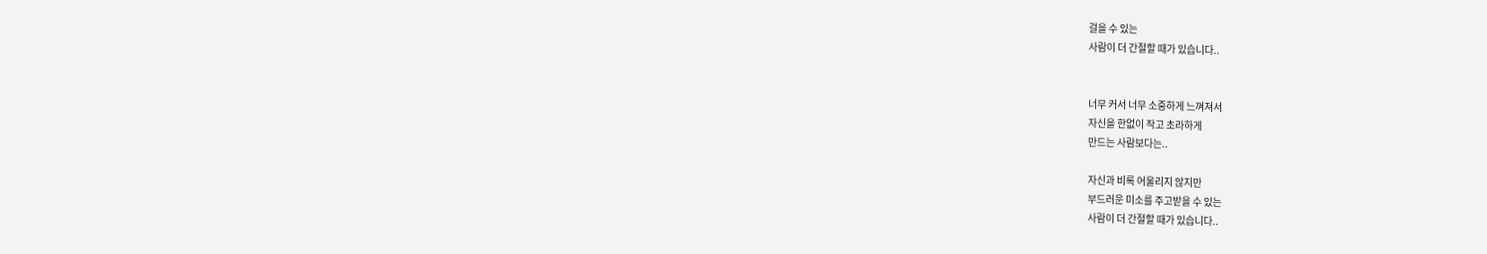걸을 수 있는
사람이 더 간절할 때가 있습니다..


너무 커서 너무 소중하게 느껴져서
자신을 한없이 작고 초라하게
만드는 사람보다는..

자신과 비록 어울리지 않지만
부드러운 미소를 주고받을 수 있는
사람이 더 간절할 때가 있습니다..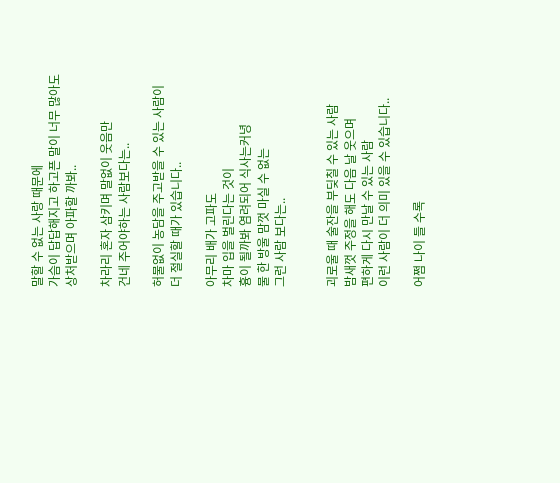말할 수 없는 사랑 때문에
가슴이 답답해지고 하고픈 말이 너무 많아도
상처받으며 아파할 까봐..

차라리 혼자 삼키며 말없이 웃음만
건네 주어야하는 사람보다는..

허물없이 농담을 주고받을 수 있는 사람이
더 절실할 때가 있습니다..

아무리 배가 고파도
차마 입을 벌린다는 것이
흉이 될까봐 염려되어 식사는커녕
물 한 방울 맘껏 마실 수 없는
그런 사람 보다는..


괴로울 때 술잔을 부딪칠 수 있는 사람
밤새껏 주정을 해도 다음 날 웃으며
편하게 다시 만날 수 있는 사람
이런 사람이 더 의미 있을 수 있습니다..

어쩜 나이 들 수록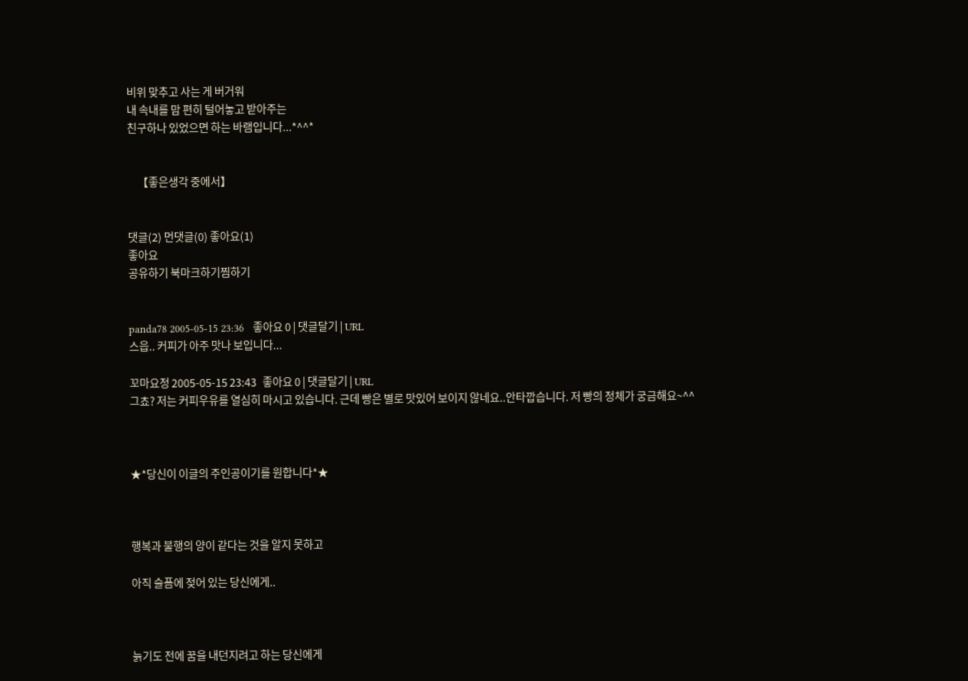비위 맞추고 사는 게 버거워
내 속내를 맘 편히 털어놓고 받아주는
친구하나 있었으면 하는 바램입니다...*^^*


     【좋은생각 중에서】


댓글(2) 먼댓글(0) 좋아요(1)
좋아요
공유하기 북마크하기찜하기


panda78 2005-05-15 23:36   좋아요 0 | 댓글달기 | URL
스읍.. 커피가 아주 맛나 보입니다...

꼬마요정 2005-05-15 23:43   좋아요 0 | 댓글달기 | URL
그쵸? 저는 커피우유를 열심히 마시고 있습니다. 근데 빵은 별로 맛있어 보이지 않네요..안타깝습니다. 저 빵의 정체가 궁금해요~^^



★*당신이 이글의 주인공이기를 원합니다*★



행복과 불행의 양이 같다는 것을 알지 못하고

아직 슬픔에 젖어 있는 당신에게..



늙기도 전에 꿈을 내던지려고 하는 당신에게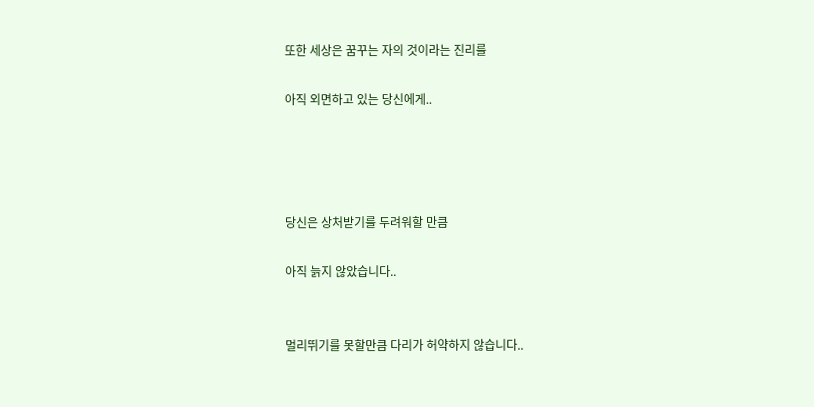또한 세상은 꿈꾸는 자의 것이라는 진리를

아직 외면하고 있는 당신에게..




당신은 상처받기를 두려워할 만큼

아직 늙지 않았습니다..


멀리뛰기를 못할만큼 다리가 허약하지 않습니다..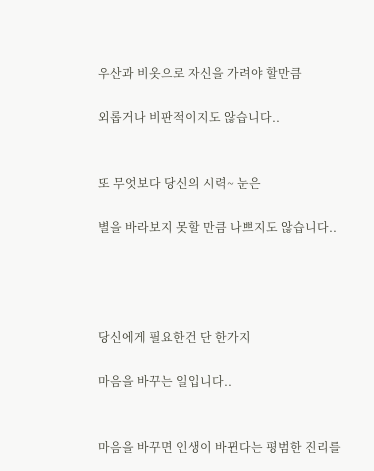우산과 비옷으로 자신을 가려야 할만큼

외롭거나 비판적이지도 않습니다..


또 무엇보다 당신의 시력~ 눈은

별을 바라보지 못할 만큼 나쁘지도 않습니다..




당신에게 필요한건 단 한가지

마음을 바꾸는 일입니다..


마음을 바꾸면 인생이 바뀐다는 평범한 진리를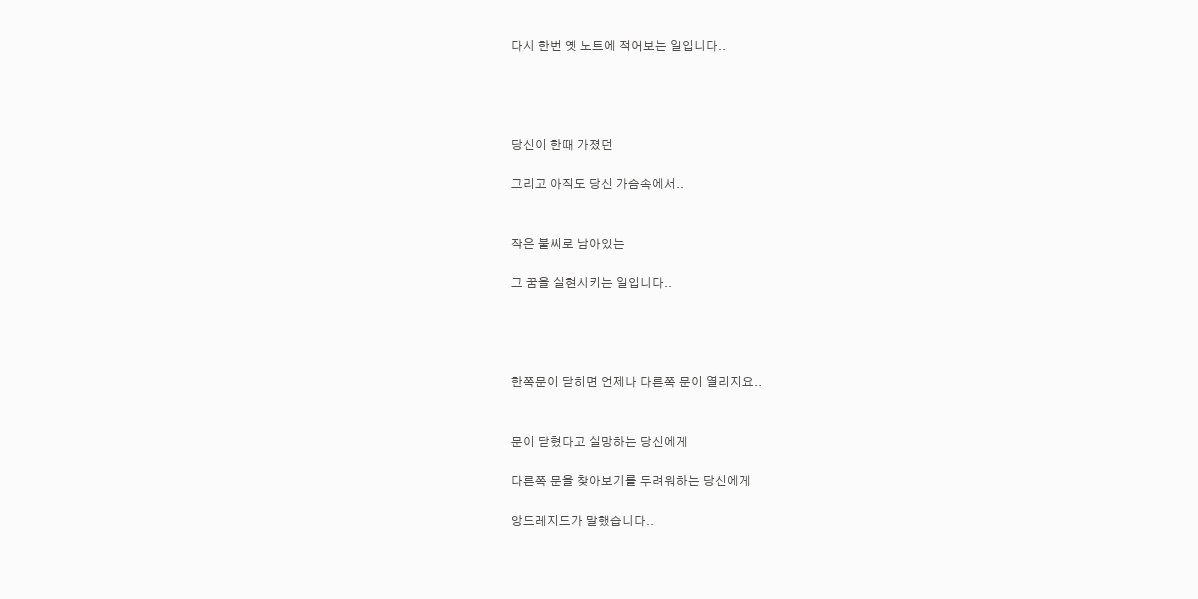다시 한번 옛 노트에 적어보는 일입니다..




당신이 한때 가졌던

그리고 아직도 당신 가슴속에서..


작은 불씨로 남아있는

그 꿈을 실현시키는 일입니다..




한쪽문이 닫히면 언제나 다른쪽 문이 열리지요..


문이 닫혔다고 실망하는 당신에게

다른쪽 문을 찾아보기를 두려워하는 당신에게

앙드레지드가 말했습니다..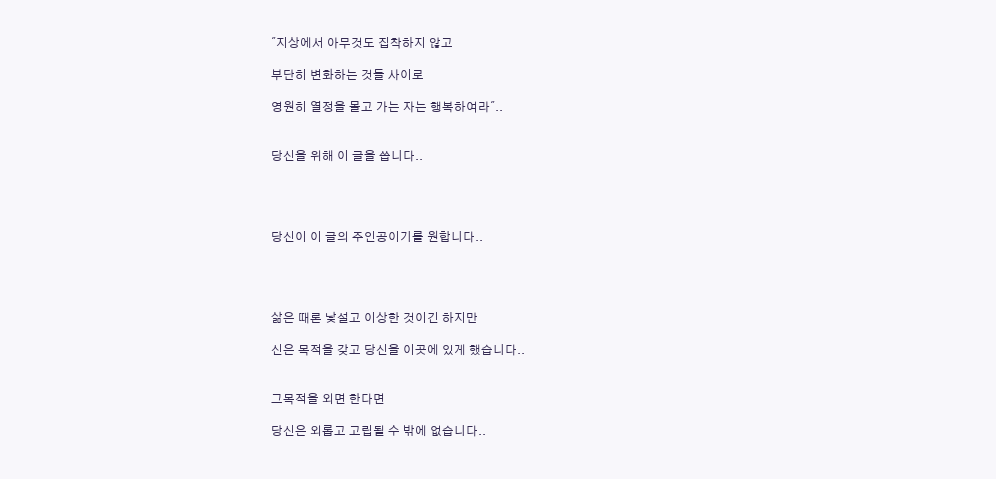˝지상에서 아무것도 집착하지 않고

부단히 변화하는 것들 사이로

영원히 열정을 몰고 가는 자는 행복하여라˝..


당신을 위해 이 글을 씁니다..




당신이 이 글의 주인공이기를 원합니다..




삶은 때론 낯설고 이상한 것이긴 하지만

신은 목적을 갖고 당신을 이곳에 있게 했습니다..


그목적을 외면 한다면

당신은 외롭고 고립될 수 밖에 없습니다..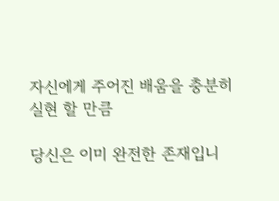자신에게 주어진 배움을 충분히 실현 할 만큼

당신은 이미 완전한 존재입니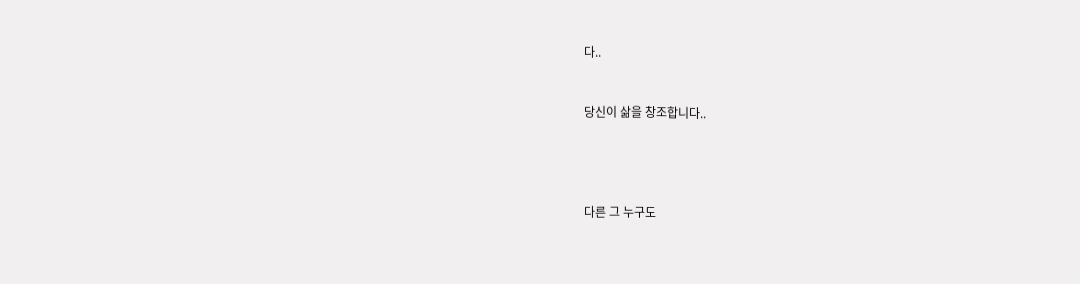다..


당신이 삶을 창조합니다..




다른 그 누구도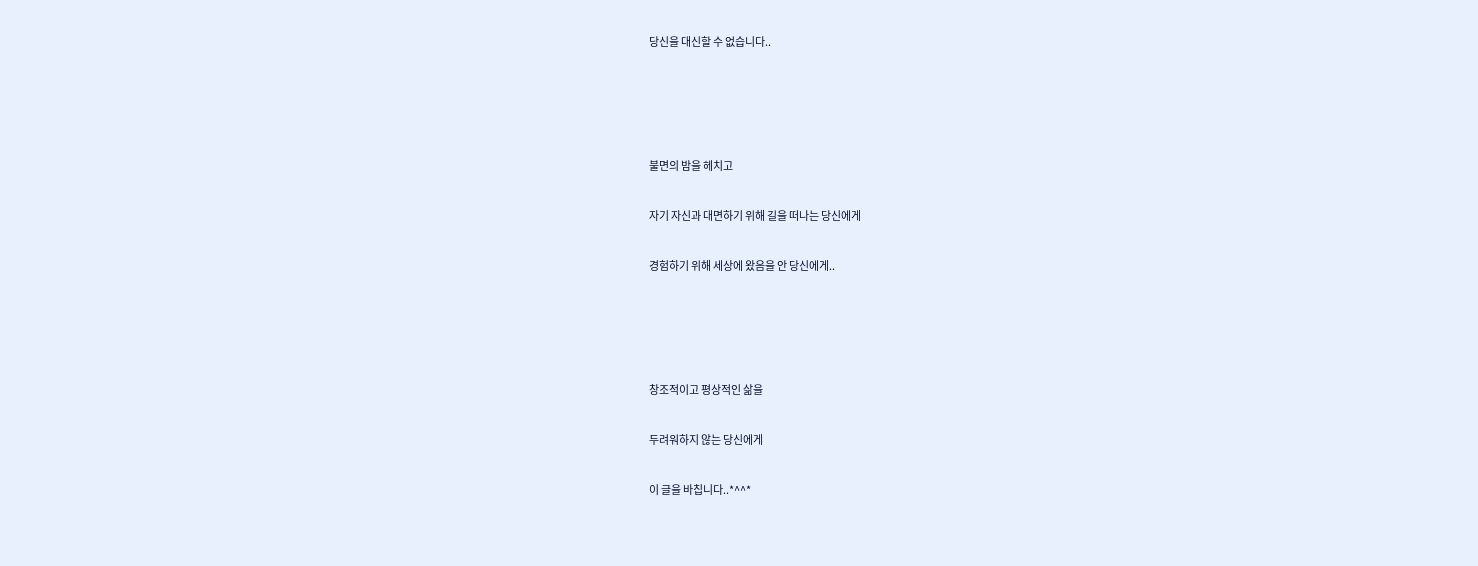당신을 대신할 수 없습니다..




불면의 밤을 헤치고

자기 자신과 대면하기 위해 길을 떠나는 당신에게

경험하기 위해 세상에 왔음을 안 당신에게..




창조적이고 평상적인 삶을

두려워하지 않는 당신에게

이 글을 바칩니다..*^^*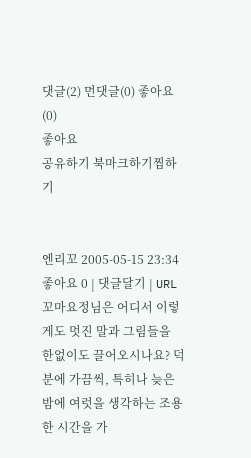댓글(2) 먼댓글(0) 좋아요(0)
좋아요
공유하기 북마크하기찜하기


엔리꼬 2005-05-15 23:34   좋아요 0 | 댓글달기 | URL
꼬마요정님은 어디서 이렇게도 멋진 말과 그림들을 한없이도 끌어오시나요? 덕분에 가끔씩, 특히나 늦은 밤에 여럿을 생각하는 조용한 시간을 가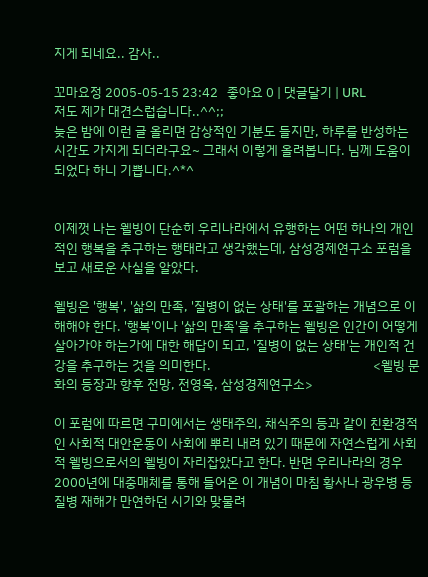지게 되네요.. 감사..

꼬마요정 2005-05-15 23:42   좋아요 0 | 댓글달기 | URL
저도 제가 대견스럽습니다..^^;;
늦은 밤에 이런 글 올리면 감상적인 기분도 들지만, 하루를 반성하는 시간도 가지게 되더라구요~ 그래서 이렇게 올려봅니다. 님께 도움이 되었다 하니 기쁩니다.^*^


이제껏 나는 웰빙이 단순히 우리나라에서 유행하는 어떤 하나의 개인적인 행복을 추구하는 행태라고 생각했는데, 삼성경제연구소 포럼을 보고 새로운 사실을 알았다.

웰빙은 '행복', '삶의 만족, '질병이 없는 상태'를 포괄하는 개념으로 이해해야 한다. '행복'이나 '삶의 만족'을 추구하는 웰빙은 인간이 어떻게 살아가야 하는가에 대한 해답이 되고, '질병이 없는 상태'는 개인적 건강을 추구하는 것을 의미한다.                                                      <웰빙 문화의 등장과 향후 전망, 전영옥, 삼성경제연구소>

이 포럼에 따르면 구미에서는 생태주의, 채식주의 등과 같이 친환경적인 사회적 대안운동이 사회에 뿌리 내려 있기 때문에 자연스럽게 사회적 웰빙으로서의 웰빙이 자리잡았다고 한다. 반면 우리나라의 경우 2000년에 대중매체를 통해 들어온 이 개념이 마침 황사나 광우병 등 질병 재해가 만연하던 시기와 맞물려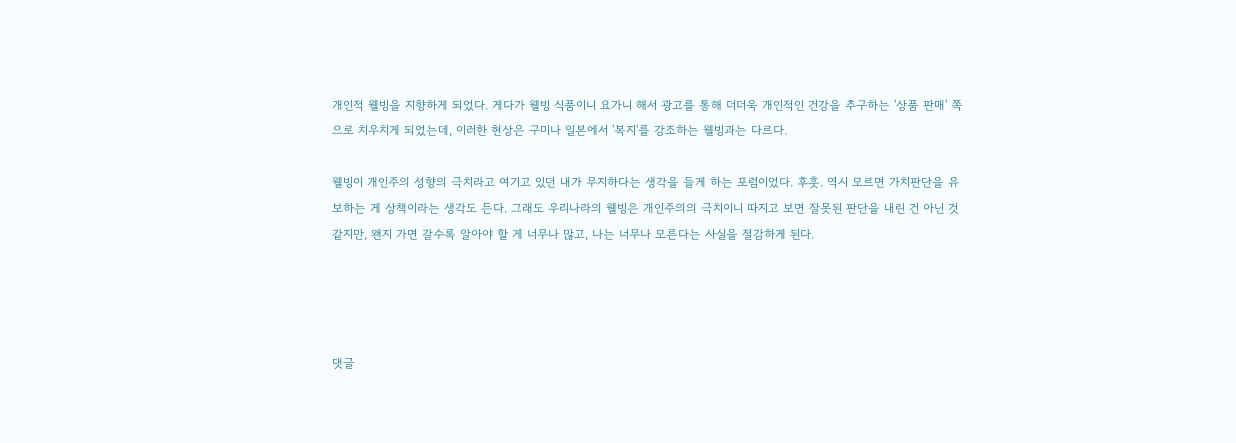개인적 웰빙을 지향하게 되었다. 게다가 웰빙 식품이니 요가니 해서 광고를 통해 더더욱 개인적인 건강을 추구하는 '상품 판매' 쪽으로 치우치게 되었는데, 이러한 현상은 구미나 일본에서 '복지'를 강조하는 웰빙과는 다르다.

웰빙이 개인주의 성향의 극치라고 여기고 있던 내가 무지하다는 생각을 들게 하는 포럼이었다. 후훗. 역시 모르면 가치판단을 유보하는 게 상책이라는 생각도 든다. 그래도 우리나라의 웰빙은 개인주의의 극치이니 따지고 보면 잘못된 판단을 내린 건 아닌 것 같지만, 왠지 가면 갈수록 알아야 할 게 너무나 많고, 나는 너무나 모른다는 사실을 절감하게 된다.




댓글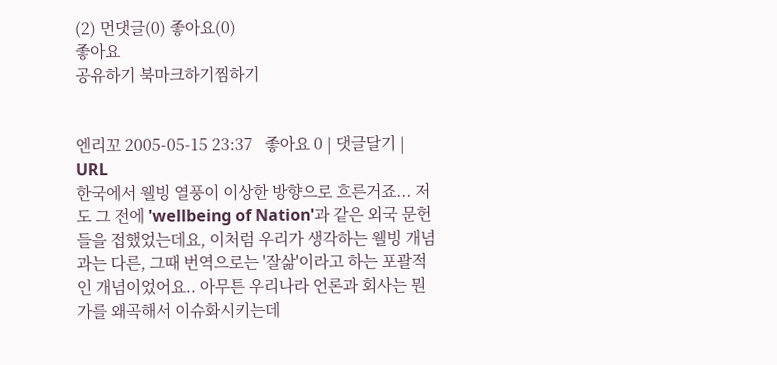(2) 먼댓글(0) 좋아요(0)
좋아요
공유하기 북마크하기찜하기


엔리꼬 2005-05-15 23:37   좋아요 0 | 댓글달기 | URL
한국에서 웰빙 열풍이 이상한 방향으로 흐른거죠... 저도 그 전에 'wellbeing of Nation'과 같은 외국 문헌들을 접했었는데요, 이처럼 우리가 생각하는 웰빙 개념과는 다른, 그때 번역으로는 '잘삶'이라고 하는 포괄적인 개념이었어요.. 아무튼 우리나라 언론과 회사는 뭔가를 왜곡해서 이슈화시키는데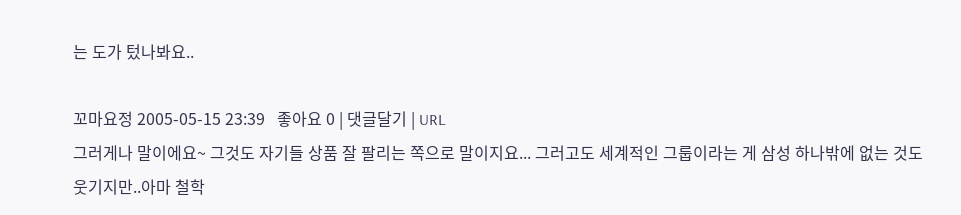는 도가 텄나봐요..

꼬마요정 2005-05-15 23:39   좋아요 0 | 댓글달기 | URL
그러게나 말이에요~ 그것도 자기들 상품 잘 팔리는 쪽으로 말이지요... 그러고도 세계적인 그룹이라는 게 삼성 하나밖에 없는 것도 웃기지만..아마 철학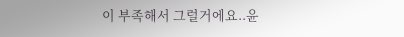이 부족해서 그럴거에요..윤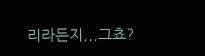리라든지...그쵸?